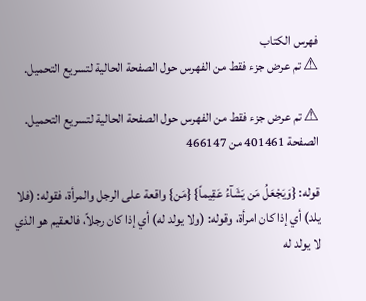فهرس الكتاب
⚠ تم عرض جزء فقط من الفهرس حول الصفحة الحالية لتسريع التحميل.

⚠ تم عرض جزء فقط من الفهرس حول الصفحة الحالية لتسريع التحميل.
الصفحة 401461 من 466147

قوله: {وَيَجْعَلُ مَن يَشَآءُ عَقِيماً} {مَن} واقعة على الرجل والمرأة، فقوله: (فلا يلد) أي إذا كان امرأة، وقوله: (ولا يولد له) أي إذا كان رجلاً، فالعقيم هو الذي لا يولد له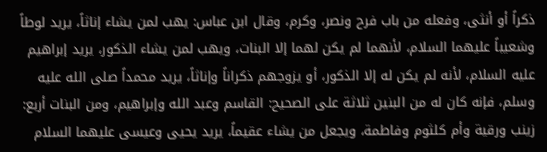ذكراً أو أنثى، وفعله من باب فرح ونصر، وكرم، وقال ابن عباس: يهب لمن يشاء إناثاً، يريد لوطاً وشعيباً عليهما السلام، لأنهما لم يكن لهما إلا البنات، ويهب لمن يشاء الذكور، يريد إبراهيم عليه السلام، لأنه لم يكن له إلا الذكور، أو يزوجهم ذكراناً وإناثاً، يريد محمداً صلى الله عليه وسلم، فإنه كان له من البنين ثلاثة على الصحيح: القاسم وعبد الله وإبراهيم، ومن البنات أربع: زينب ورقية وأم كلثوم وفاطمة، ويجعل من يشاء عقيماً، يريد يحيى وعيسى عليهما السلام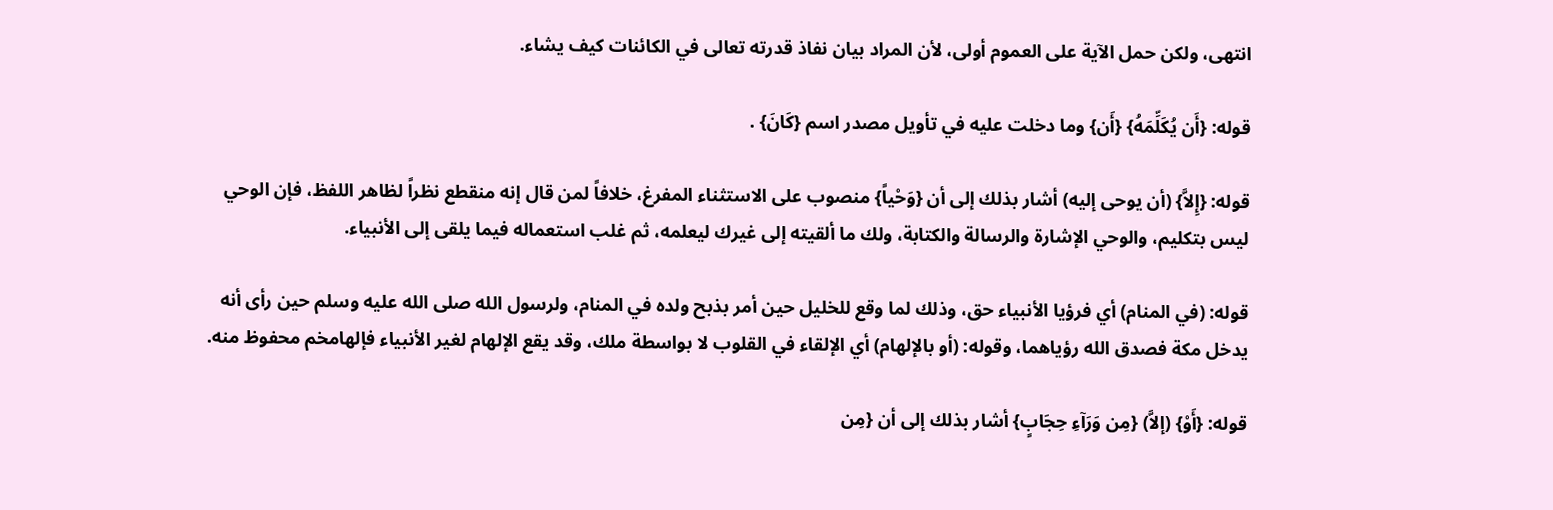انتهى، ولكن حمل الآية على العموم أولى، لأن المراد بيان نفاذ قدرته تعالى في الكائنات كيف يشاء.

قوله: {أَن يُكَلِّمَهُ} {أَن} وما دخلت عليه في تأويل مصدر اسم {كَانَ} .

قوله: {إِلاَّ} (أن يوحى إليه) أشار بذلك إلى أن {وَحْياً} منصوب على الاستثناء المفرغ، خلافاً لمن قال إنه منقطع نظراً لظاهر اللفظ، فإن الوحي ليس بتكليم، والوحي الإشارة والرسالة والكتابة، ولك ما ألقيته إلى غيرك ليعلمه، ثم غلب استعماله فيما يلقى إلى الأنبياء.

قوله: (في المنام) أي فرؤيا الأنبياء حق، وذلك لما وقع للخليل حين أمر بذبح ولده في المنام، ولرسول الله صلى الله عليه وسلم حين رأى أنه يدخل مكة فصدق الله رؤياهما، وقوله: (أو بالإلهام) أي الإلقاء في القلوب لا بواسطة ملك، وقد يقع الإلهام لغير الأنبياء فإلهامخم محفوظ منه.

قوله: {أَوْ} (إلاَّ) {مِن وَرَآءِ حِجَابٍ} أشار بذلك إلى أن {مِن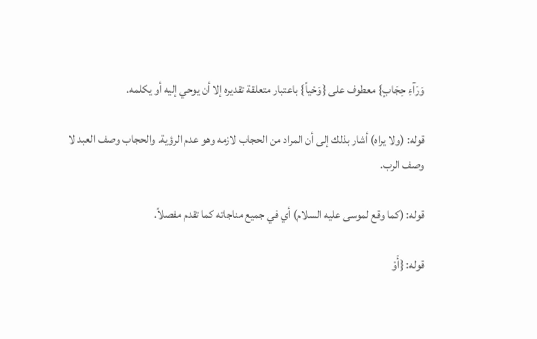وَرَآءِ حِجَابٍ} معطوف على {وَحْياً} باعتبار متعلقة تقديره إلا أن يوحي إليه أو يكلمه.

قوله: (ولا يراه) أشار بذلك إلى أن المراد من الحجاب لازمه وهو عدم الرؤية. والحجاب وصف العبد لا وصف الرب.

قوله: (كما وقع لموسى عليه السلام) أي في جميع مناجاته كما تقدم مفصلاً.

قوله: {أَوْ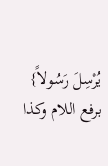يُرْسِلَ رَسُولاً} برفع اللام وكذا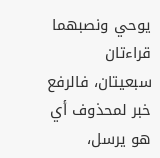يوحي ونصبهما قراءتان سبعيتان، فالرفع خبر لمحذوف أي هو يرسل،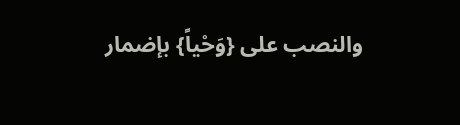والنصب على {وَحْياً} بإضمار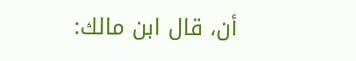أن، قال ابن مالك: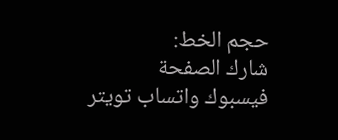حجم الخط:
شارك الصفحة
فيسبوك واتساب تويتر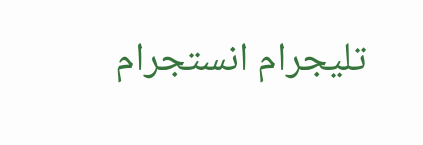تليجرام انستجرام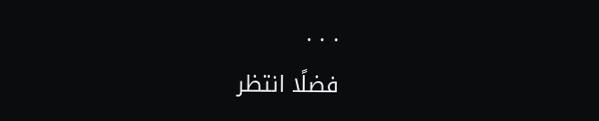. . .
فضلًا انتظر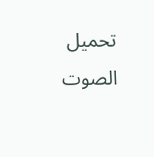تحميل الصوت